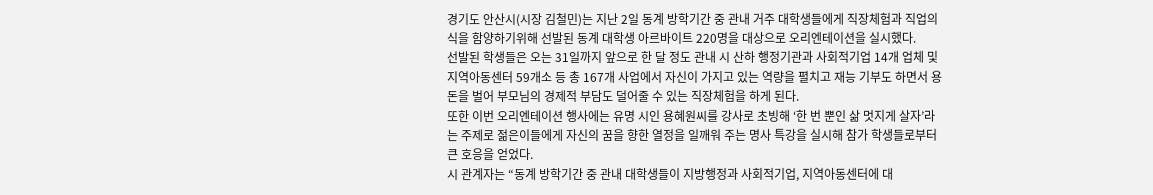경기도 안산시(시장 김철민)는 지난 2일 동계 방학기간 중 관내 거주 대학생들에게 직장체험과 직업의식을 함양하기위해 선발된 동계 대학생 아르바이트 220명을 대상으로 오리엔테이션을 실시했다.
선발된 학생들은 오는 31일까지 앞으로 한 달 정도 관내 시 산하 행정기관과 사회적기업 14개 업체 및 지역아동센터 59개소 등 총 167개 사업에서 자신이 가지고 있는 역량을 펼치고 재능 기부도 하면서 용돈을 벌어 부모님의 경제적 부담도 덜어줄 수 있는 직장체험을 하게 된다.
또한 이번 오리엔테이션 행사에는 유명 시인 용혜원씨를 강사로 초빙해 ‘한 번 뿐인 삶 멋지게 살자’라는 주제로 젊은이들에게 자신의 꿈을 향한 열정을 일깨워 주는 명사 특강을 실시해 참가 학생들로부터 큰 호응을 얻었다.
시 관계자는 “동계 방학기간 중 관내 대학생들이 지방행정과 사회적기업, 지역아동센터에 대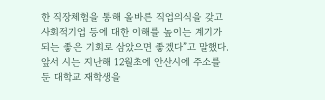한 직장체험을 통해 올바른 직업의식을 갖고 사회적기업 등에 대한 이해를 높이는 계기가 되는 좋은 기회로 삼았으면 좋겠다”고 말했다.
앞서 시는 지난해 12월초에 안산시에 주소를 둔 대학교 재학생을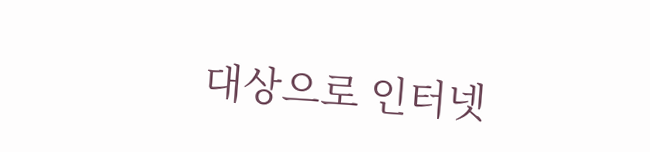대상으로 인터넷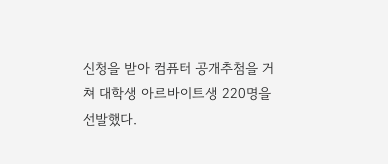신청을 받아 컴퓨터 공개추첨을 거쳐 대학생 아르바이트생 220명을 선발했다.